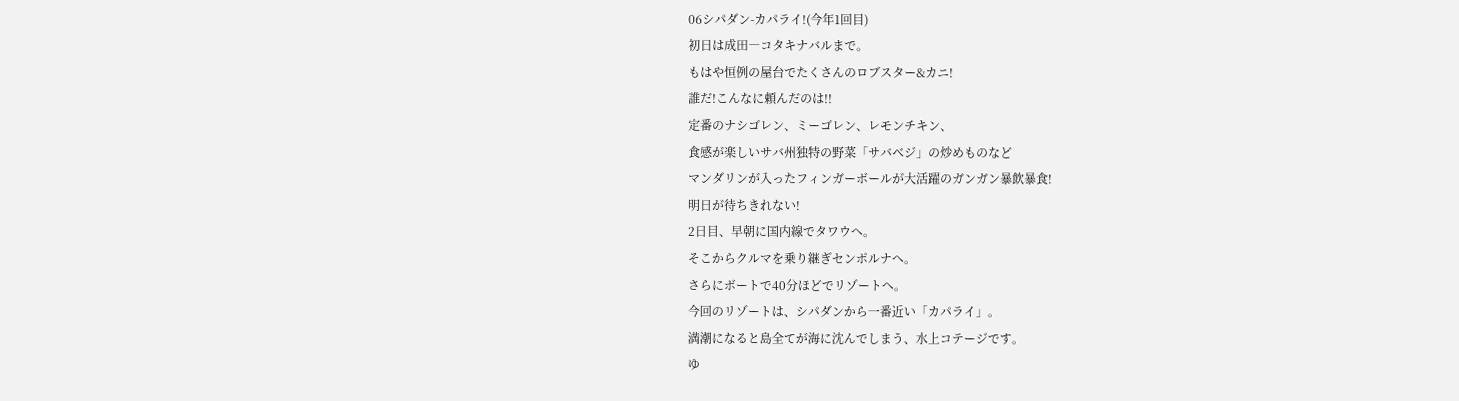06シパダン-カパライ!(今年1回目)
初日は成田―コタキナバルまで。
もはや恒例の屋台でたくさんのロブスター&カニ!
誰だ!こんなに頼んだのは!!
定番のナシゴレン、ミーゴレン、レモンチキン、
食感が楽しいサバ州独特の野菜「サバベジ」の炒めものなど
マンダリンが入ったフィンガーボールが大活躍のガンガン暴飲暴食!
明日が待ちきれない!
2日目、早朝に国内線でタワウへ。
そこからクルマを乗り継ぎセンポルナへ。
さらにボートで40分ほどでリゾートへ。
今回のリゾートは、シパダンから一番近い「カパライ」。
満潮になると島全てが海に沈んでしまう、水上コテージです。
ゆ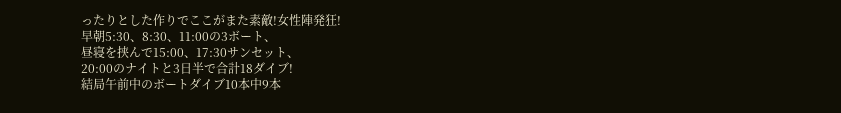ったりとした作りでここがまた素敵!女性陣発狂!
早朝5:30、8:30、11:00の3ボート、
昼寝を挟んで15:00、17:30サンセット、
20:00のナイトと3日半で合計18ダイブ!
結局午前中のボートダイブ10本中9本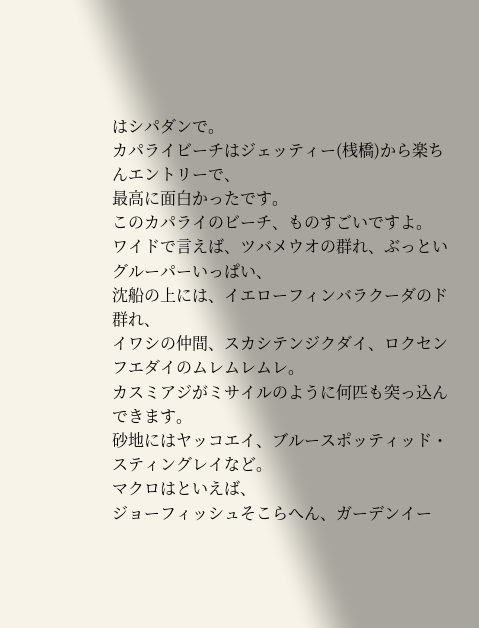はシパダンで。
カパライビーチはジェッティー(桟橋)から楽ちんエントリーで、
最高に面白かったです。
このカパライのビーチ、ものすごいですよ。
ワイドで言えば、ツバメウオの群れ、ぶっといグルーパーいっぱい、
沈船の上には、イエローフィンバラクーダのド群れ、
イワシの仲間、スカシテンジクダイ、ロクセンフエダイのムレムレムレ。
カスミアジがミサイルのように何匹も突っ込んできます。
砂地にはヤッコエイ、ブルースポッティッド・スティングレイなど。
マクロはといえば、
ジョーフィッシュそこらへん、ガーデンイー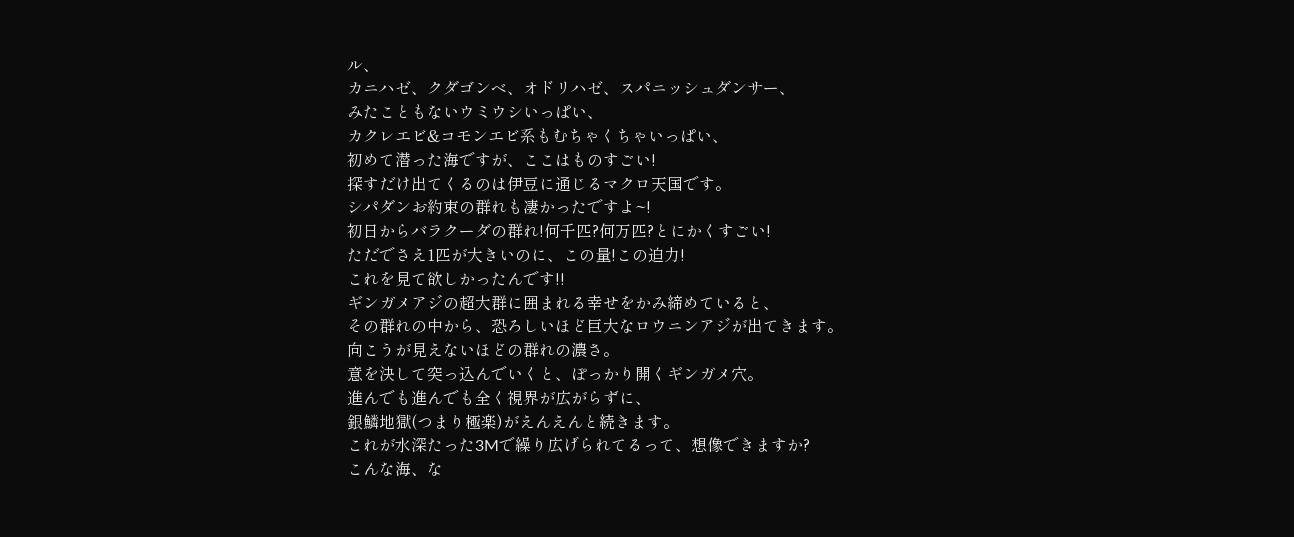ル、
カニハゼ、クダゴンベ、オドリハゼ、スパニッシュダンサー、
みたこともないウミウシいっぱい、
カクレエビ&コモンエビ系もむちゃくちゃいっぱい、
初めて潜った海ですが、ここはものすごい!
探すだけ出てくるのは伊豆に通じるマクロ天国です。
シパダンお約束の群れも凄かったですよ~!
初日からバラクーダの群れ!何千匹?何万匹?とにかくすごい!
ただでさえ1匹が大きいのに、この量!この迫力!
これを見て欲しかったんです!!
ギンガメアジの超大群に囲まれる幸せをかみ締めていると、
その群れの中から、恐ろしいほど巨大なロウニンアジが出てきます。
向こうが見えないほどの群れの濃さ。
意を決して突っ込んでいくと、ぽっかり開くギンガメ穴。
進んでも進んでも全く視界が広がらずに、
銀鱗地獄(つまり極楽)がえんえんと続きます。
これが水深たった3Mで繰り広げられてるって、想像できますか?
こんな海、な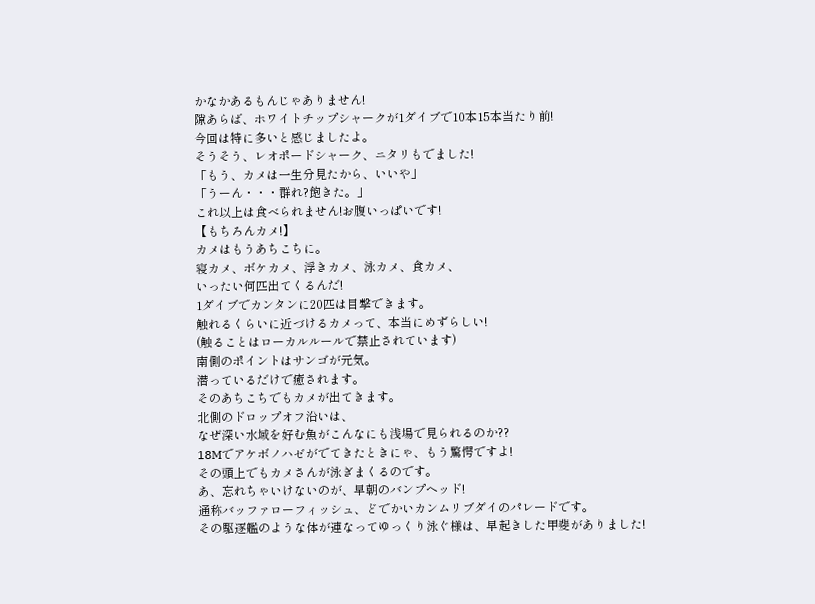かなかあるもんじゃありません!
隙あらば、ホワイトチップシャークが1ダイブで10本15本当たり前!
今回は特に多いと感じましたよ。
そうそう、レオポードシャーク、ニタリもでました!
「もう、カメは一生分見たから、いいや」
「うーん・・・群れ?飽きた。」
これ以上は食べられません!お腹いっぱいです!
【もちろんカメ!】
カメはもうあちこちに。
寝カメ、ボケカメ、浮きカメ、泳カメ、食カメ、
いったい何匹出てくるんだ!
1ダイブでカンタンに20匹は目撃できます。
触れるくらいに近づけるカメって、本当にめずらしい!
(触ることはローカルルールで禁止されています)
南側のポイントはサンゴが元気。
潜っているだけで癒されます。
そのあちこちでもカメが出てきます。
北側のドロップオフ沿いは、
なぜ深い水域を好む魚がこんなにも浅場で見られるのか??
18Mでアケボノハゼがでてきたときにゃ、もう驚愕ですよ!
その頭上でもカメさんが泳ぎまくるのです。
あ、忘れちゃいけないのが、早朝のバンプヘッド!
通称バッファローフィッシュ、どでかいカンムリブダイのパレードです。
その駆逐艦のような体が連なってゆっくり泳ぐ様は、早起きした甲斐がありました!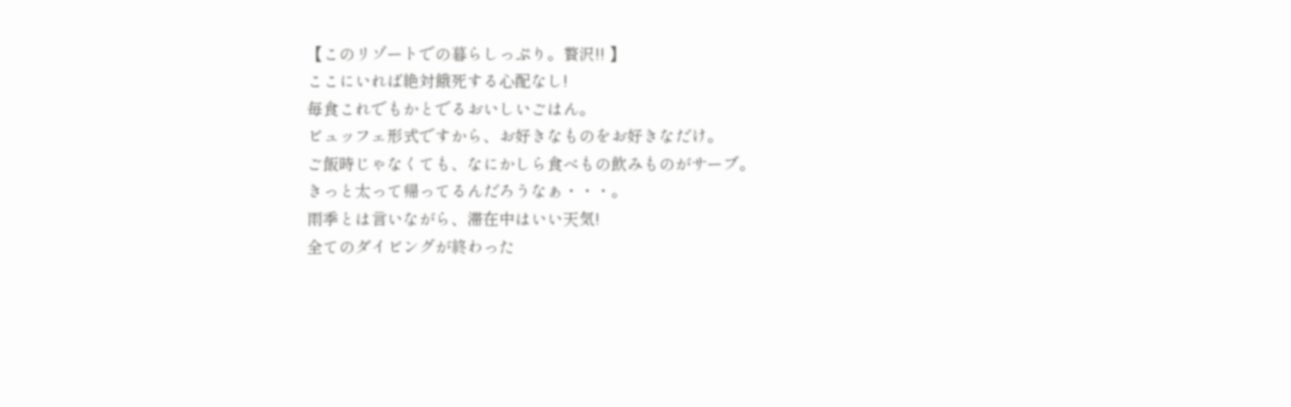【このリゾートでの暮らしっぷり。贅沢!! 】
ここにいれば絶対餓死する心配なし!
毎食これでもかとでるおいしいごはん。
ビュッフェ形式ですから、お好きなものをお好きなだけ。
ご飯時じゃなくても、なにかしら食べもの飲みものがサーブ。
きっと太って帰ってるんだろうなぁ・・・。
雨季とは言いながら、滞在中はいい天気!
全てのダイビングが終わった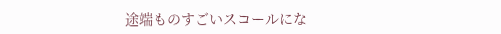途端ものすごいスコールにな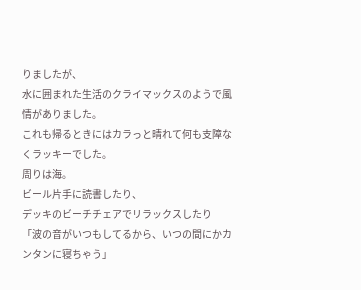りましたが、
水に囲まれた生活のクライマックスのようで風情がありました。
これも帰るときにはカラっと晴れて何も支障なくラッキーでした。
周りは海。
ビール片手に読書したり、
デッキのビーチチェアでリラックスしたり
「波の音がいつもしてるから、いつの間にかカンタンに寝ちゃう」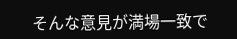そんな意見が満場一致で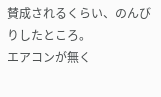賛成されるくらい、のんびりしたところ。
エアコンが無く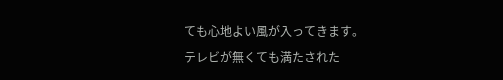ても心地よい風が入ってきます。
テレビが無くても満たされた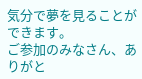気分で夢を見ることができます。
ご参加のみなさん、ありがと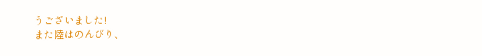うございました!
また陸はのんびり、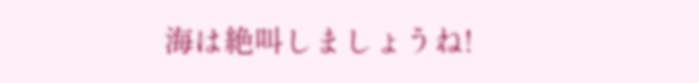海は絶叫しましょうね!